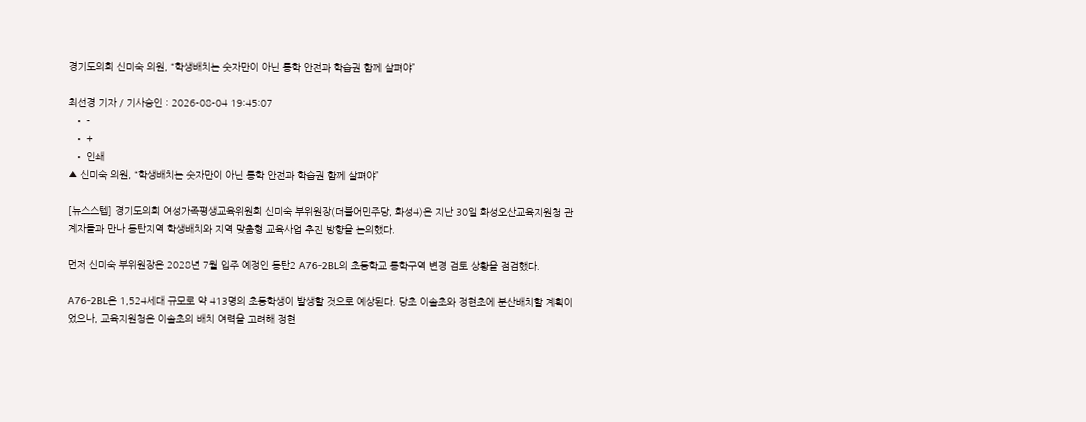경기도의회 신미숙 의원, “학생배치는 숫자만이 아닌 통학 안전과 학습권 함께 살펴야”

최선경 기자 / 기사승인 : 2026-08-04 19:45:07
  • -
  • +
  • 인쇄
▲ 신미숙 의원, “학생배치는 숫자만이 아닌 통학 안전과 학습권 함께 살펴야”

[뉴스스텝] 경기도의회 여성가족평생교육위원회 신미숙 부위원장(더불어민주당, 화성4)은 지난 30일 화성오산교육지원청 관계자들과 만나 동탄지역 학생배치와 지역 맞춤형 교육사업 추진 방향을 논의했다.

먼저 신미숙 부위원장은 2028년 7월 입주 예정인 동탄2 A76-2BL의 초등학교 통학구역 변경 검토 상황을 점검했다.

A76-2BL은 1,524세대 규모로 약 413명의 초등학생이 발생할 것으로 예상된다. 당초 이솔초와 정현초에 분산배치할 계획이었으나, 교육지원청은 이솔초의 배치 여력을 고려해 정현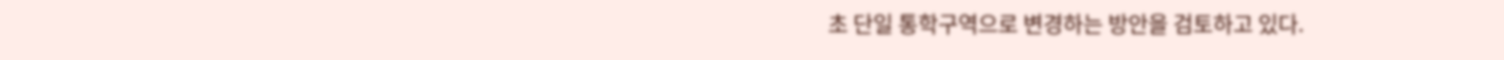초 단일 통학구역으로 변경하는 방안을 검토하고 있다.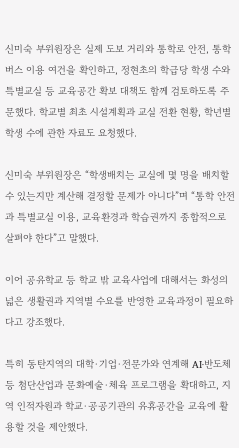신미숙 부위원장은 실제 도보 거리와 통학로 안전, 통학버스 이용 여건을 확인하고, 정현초의 학급당 학생 수와 특별교실 등 교육공간 확보 대책도 함께 검토하도록 주문했다. 학교별 최초 시설계획과 교실 전환 현황, 학년별 학생 수에 관한 자료도 요청했다.

신미숙 부위원장은 “학생배치는 교실에 몇 명을 배치할 수 있는지만 계산해 결정할 문제가 아니다”며 “통학 안전과 특별교실 이용, 교육환경과 학습권까지 종합적으로 살펴야 한다”고 말했다.

이어 공유학교 등 학교 밖 교육사업에 대해서는 화성의 넓은 생활권과 지역별 수요를 반영한 교육과정이 필요하다고 강조했다.

특히 동탄지역의 대학·기업·전문가와 연계해 AI·반도체 등 첨단산업과 문화예술·체육 프로그램을 확대하고, 지역 인적자원과 학교·공공기관의 유휴공간을 교육에 활용할 것을 제안했다.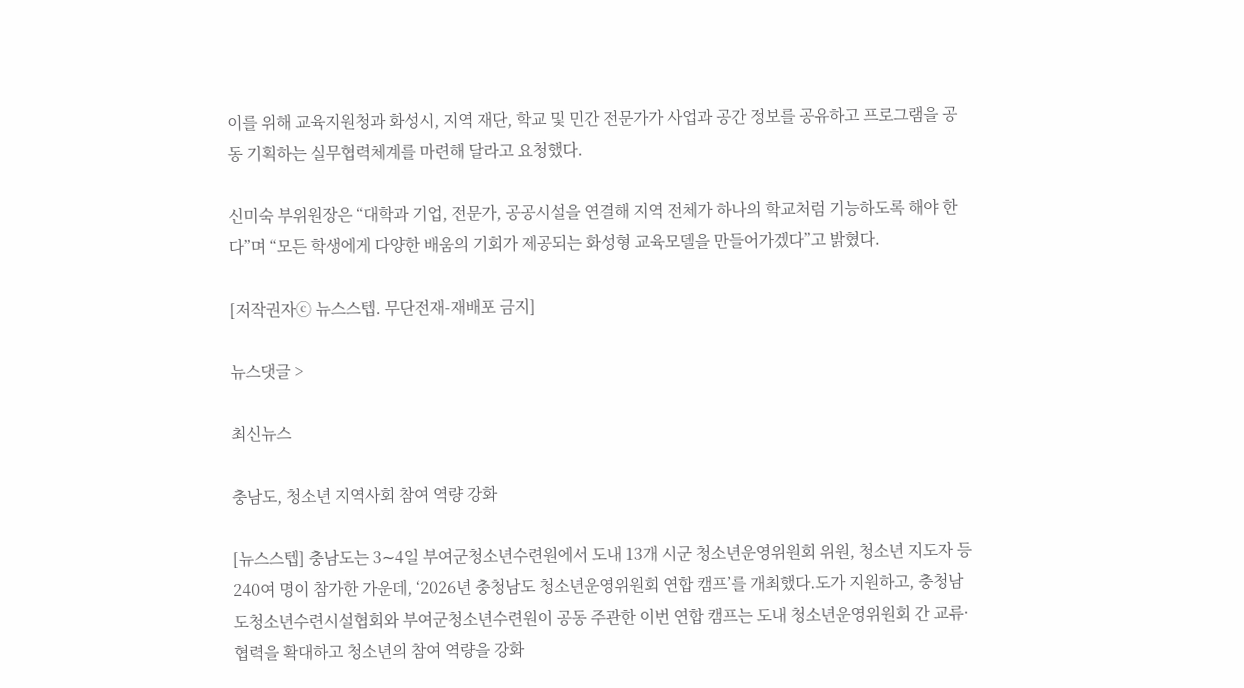이를 위해 교육지원청과 화성시, 지역 재단, 학교 및 민간 전문가가 사업과 공간 정보를 공유하고 프로그램을 공동 기획하는 실무협력체계를 마련해 달라고 요청했다.

신미숙 부위원장은 “대학과 기업, 전문가, 공공시설을 연결해 지역 전체가 하나의 학교처럼 기능하도록 해야 한다”며 “모든 학생에게 다양한 배움의 기회가 제공되는 화성형 교육모델을 만들어가겠다”고 밝혔다.

[저작권자ⓒ 뉴스스텝. 무단전재-재배포 금지]

뉴스댓글 >

최신뉴스

충남도, 청소년 지역사회 참여 역량 강화

[뉴스스텝] 충남도는 3∼4일 부여군청소년수련원에서 도내 13개 시군 청소년운영위원회 위원, 청소년 지도자 등 240여 명이 참가한 가운데, ‘2026년 충청남도 청소년운영위원회 연합 캠프’를 개최했다.도가 지원하고, 충청남도청소년수련시설협회와 부여군청소년수련원이 공동 주관한 이번 연합 캠프는 도내 청소년운영위원회 간 교류·협력을 확대하고 청소년의 참여 역량을 강화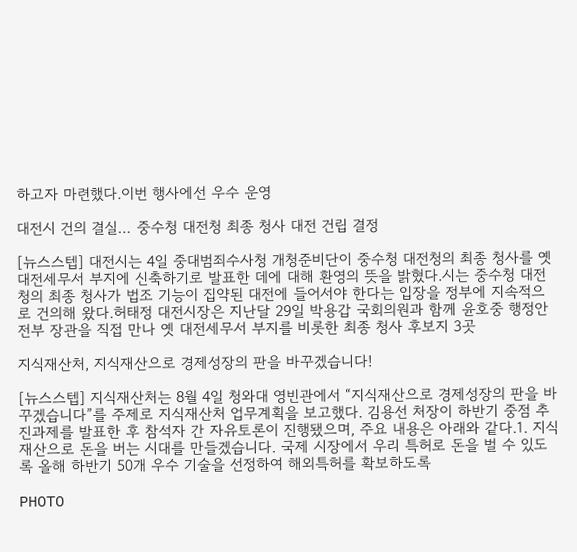하고자 마련했다.이번 행사에선 우수 운영

대전시 건의 결실… 중수청 대전청 최종 청사 대전 건립 결정

[뉴스스텝] 대전시는 4일 중대범죄수사청 개청준비단이 중수청 대전청의 최종 청사를 옛 대전세무서 부지에 신축하기로 발표한 데에 대해 환영의 뜻을 밝혔다.시는 중수청 대전청의 최종 청사가 법조 기능이 집약된 대전에 들어서야 한다는 입장을 정부에 지속적으로 건의해 왔다.허태정 대전시장은 지난달 29일 박용갑 국회의원과 함께 윤호중 행정안전부 장관을 직접 만나 옛 대전세무서 부지를 비롯한 최종 청사 후보지 3곳

지식재산처, 지식재산으로 경제성장의 판을 바꾸겠습니다!

[뉴스스텝] 지식재산처는 8월 4일 청와대 영빈관에서 “지식재산으로 경제성장의 판을 바꾸겠습니다”를 주제로 지식재산처 업무계획을 보고했다. 김용선 처장이 하반기 중점 추진과제를 발표한 후 참석자 간 자유토론이 진행됐으며, 주요 내용은 아래와 같다.1. 지식재산으로 돈을 버는 시대를 만들겠습니다. 국제 시장에서 우리 특허로 돈을 벌 수 있도록 올해 하반기 50개 우수 기술을 선정하여 해외특허를 확보하도록

PHOTO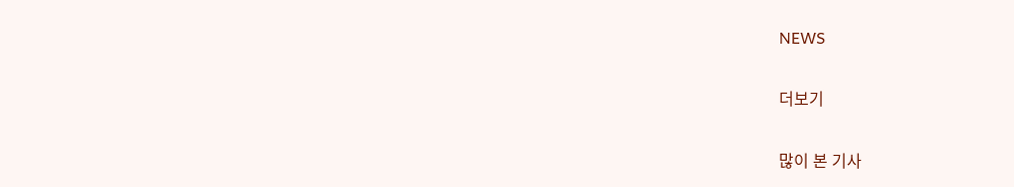NEWS

더보기

많이 본 기사